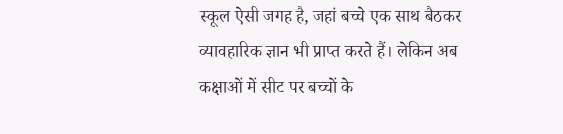स्कूल ऐसी जगह है, जहां बच्चे एक साथ बैठकर व्यावहारिक ज्ञान भी प्राप्त करते हैं। लेकिन अब कक्षाओं में सीट पर बच्चों के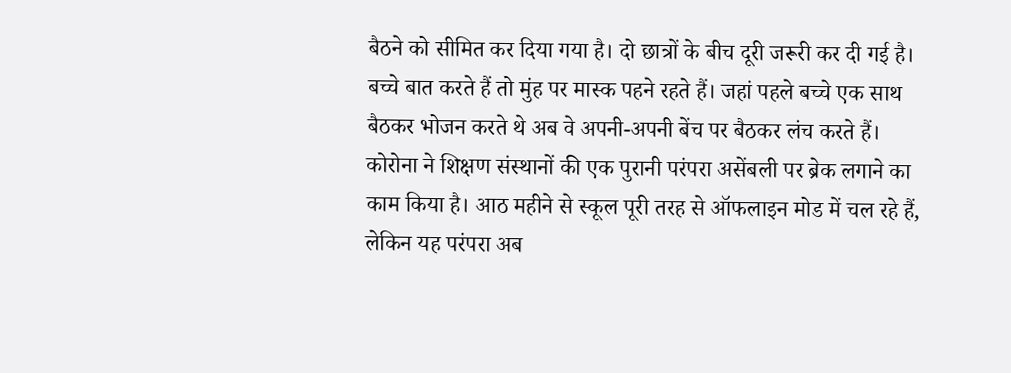बैठने को सीमित कर दिया गया है। दो छात्रों के बीच दूरी जरूरी कर दी गई है। बच्चे बात करते हैं तो मुंह पर मास्क पहने रहते हैं। जहां पहले बच्चे एक साथ बैठकर भोजन करते थे अब वे अपनी-अपनी बेंच पर बैठकर लंच करते हैं।
कोरोना ने शिक्षण संस्थानों की एक पुरानी परंपरा असेंबली पर ब्रेक लगाने का काम किया है। आठ महीने से स्कूल पूरी तरह से ऑफलाइन मोड में चल रहे हैं, लेकिन यह परंपरा अब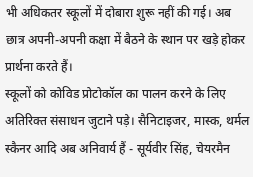भी अधिकतर स्कूलों में दोबारा शुरू नहीं की गई। अब छात्र अपनी-अपनी कक्षा में बैठने के स्थान पर खड़े होकर प्रार्थना करते हैं।
स्कूलों को कोविड प्रोटोकॉल का पालन करने के लिए अतिरिक्त संसाधन जुटाने पड़े। सैनिटाइजर, मास्क, थर्मल स्कैनर आदि अब अनिवार्य हैं - सूर्यवीर सिंह, चेयरमैन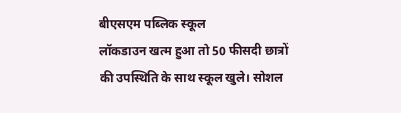बीएसएम पब्लिक स्कूल
लॉकडाउन खत्म हुआ तो 50 फीसदी छात्रों की उपस्थिति के साथ स्कूल खुले। सोशल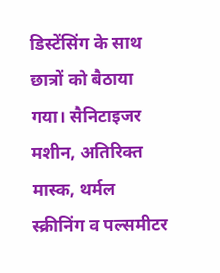डिस्टेंसिंग के साथ छात्रों को बैठाया गया। सैनिटाइजर मशीन, अतिरिक्त मास्क, थर्मल स्क्रीनिंग व पल्समीटर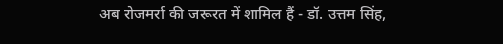अब रोजमर्रा की जरूरत में शामिल हैं - डॉ. उत्तम सिंह,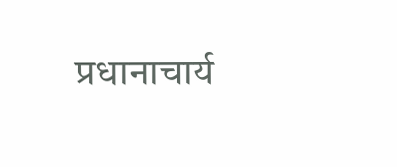प्रधानाचार्य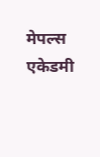मेपल्स एकेडमी